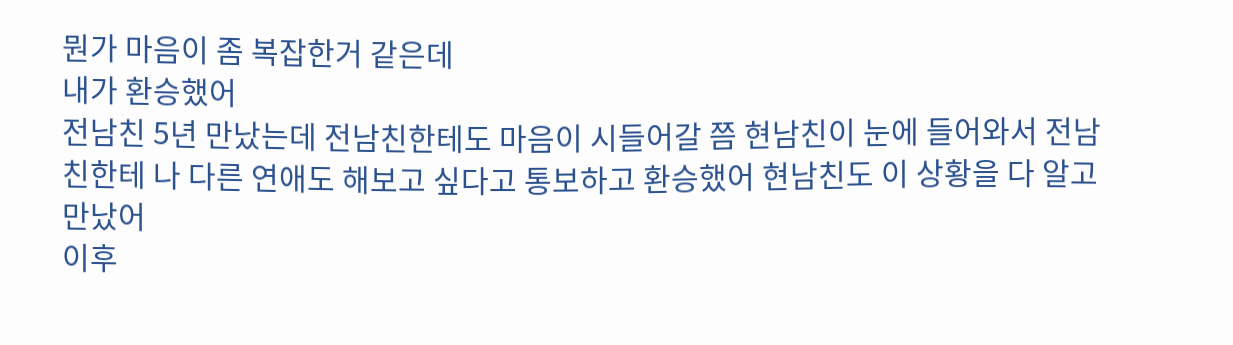뭔가 마음이 좀 복잡한거 같은데
내가 환승했어
전남친 5년 만났는데 전남친한테도 마음이 시들어갈 쯤 현남친이 눈에 들어와서 전남친한테 나 다른 연애도 해보고 싶다고 통보하고 환승했어 현남친도 이 상황을 다 알고 만났어
이후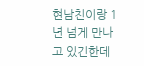현남친이랑 1년 넘게 만나고 있긴한데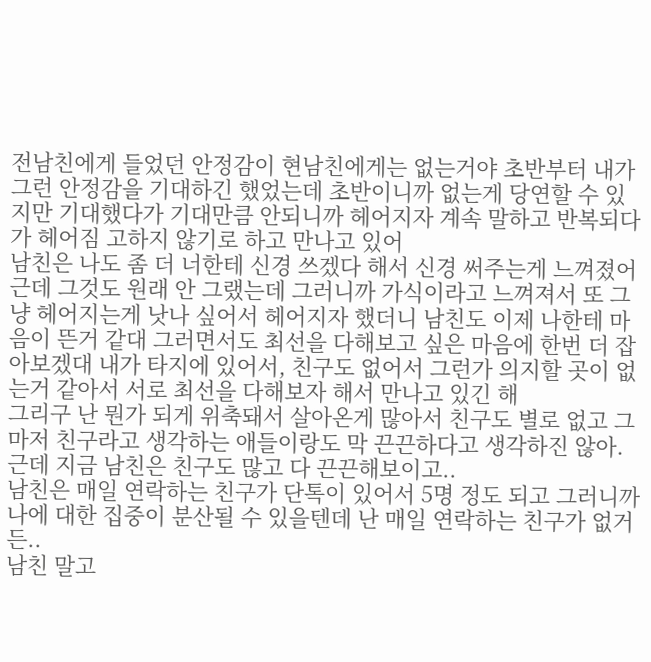전남친에게 들었던 안정감이 현남친에게는 없는거야 초반부터 내가 그런 안정감을 기대하긴 했었는데 초반이니까 없는게 당연할 수 있지만 기대했다가 기대만큼 안되니까 헤어지자 계속 말하고 반복되다가 헤어짐 고하지 않기로 하고 만나고 있어
남친은 나도 좀 더 너한테 신경 쓰겠다 해서 신경 써주는게 느껴졌어 근데 그것도 원래 안 그랬는데 그러니까 가식이라고 느껴져서 또 그냥 헤어지는게 낫나 싶어서 헤어지자 했더니 남친도 이제 나한테 마음이 뜬거 같대 그러면서도 최선을 다해보고 싶은 마음에 한번 더 잡아보겠대 내가 타지에 있어서, 친구도 없어서 그런가 의지할 곳이 없는거 같아서 서로 최선을 다해보자 해서 만나고 있긴 해
그리구 난 뭔가 되게 위축돼서 살아온게 많아서 친구도 별로 없고 그마저 친구라고 생각하는 애들이랑도 막 끈끈하다고 생각하진 않아. 근데 지금 남친은 친구도 많고 다 끈끈해보이고..
남친은 매일 연락하는 친구가 단톡이 있어서 5명 정도 되고 그러니까 나에 대한 집중이 분산될 수 있을텐데 난 매일 연락하는 친구가 없거든..
남친 말고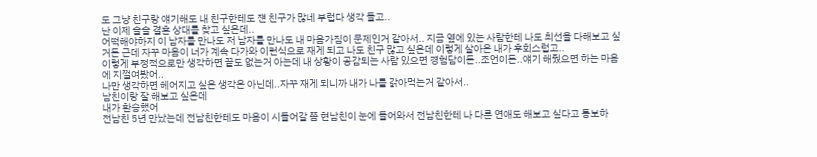도 그냥 친구랑 얘기해도 내 친구한테도 쟨 친구가 많네 부럽다 생각 들고..
난 이제 슬슬 결혼 상대를 찾고 싶은데..
어떡해야하지 이 남자를 만나도 저 남자를 만나도 내 마음가짐이 문제인거 같아서.. 지금 옆에 있는 사람한테 나도 최선을 다해보고 싶거든 근데 자꾸 마음이 너가 계속 다가와 이런식으로 재게 되고 나도 친구 많고 싶은데 이렇게 살아온 내가 후회스럽고..
이렇게 부정적으로만 생각하면 끝도 없는거 아는데 내 상황이 공감되는 사람 있으면 경험담이든..조언이든..얘기 해줬으면 하는 마음에 지껄여봤어..
나만 생각하면 헤어지고 싶은 생각은 아닌데..자꾸 재게 되니까 내가 나를 갉아먹는거 같아서..
남친이랑 잘 해보고 싶은데
내가 환승했어
전남친 5년 만났는데 전남친한테도 마음이 시들어갈 쯤 현남친이 눈에 들어와서 전남친한테 나 다른 연애도 해보고 싶다고 통보하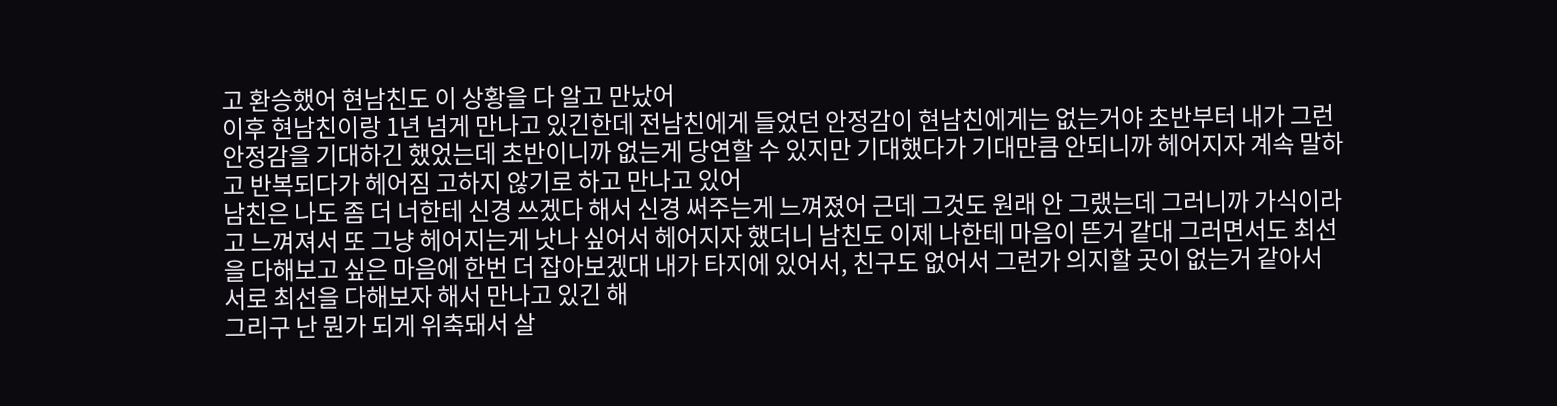고 환승했어 현남친도 이 상황을 다 알고 만났어
이후 현남친이랑 1년 넘게 만나고 있긴한데 전남친에게 들었던 안정감이 현남친에게는 없는거야 초반부터 내가 그런 안정감을 기대하긴 했었는데 초반이니까 없는게 당연할 수 있지만 기대했다가 기대만큼 안되니까 헤어지자 계속 말하고 반복되다가 헤어짐 고하지 않기로 하고 만나고 있어
남친은 나도 좀 더 너한테 신경 쓰겠다 해서 신경 써주는게 느껴졌어 근데 그것도 원래 안 그랬는데 그러니까 가식이라고 느껴져서 또 그냥 헤어지는게 낫나 싶어서 헤어지자 했더니 남친도 이제 나한테 마음이 뜬거 같대 그러면서도 최선을 다해보고 싶은 마음에 한번 더 잡아보겠대 내가 타지에 있어서, 친구도 없어서 그런가 의지할 곳이 없는거 같아서 서로 최선을 다해보자 해서 만나고 있긴 해
그리구 난 뭔가 되게 위축돼서 살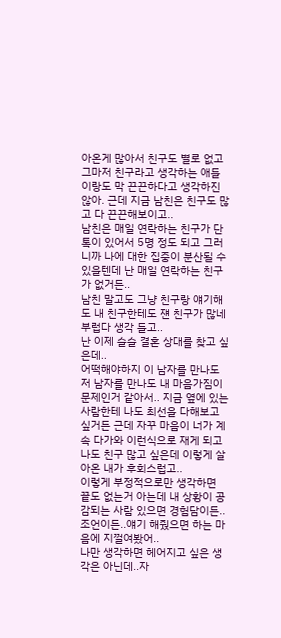아온게 많아서 친구도 별로 없고 그마저 친구라고 생각하는 애들이랑도 막 끈끈하다고 생각하진 않아. 근데 지금 남친은 친구도 많고 다 끈끈해보이고..
남친은 매일 연락하는 친구가 단톡이 있어서 5명 정도 되고 그러니까 나에 대한 집중이 분산될 수 있을텐데 난 매일 연락하는 친구가 없거든..
남친 말고도 그냥 친구랑 얘기해도 내 친구한테도 쟨 친구가 많네 부럽다 생각 들고..
난 이제 슬슬 결혼 상대를 찾고 싶은데..
어떡해야하지 이 남자를 만나도 저 남자를 만나도 내 마음가짐이 문제인거 같아서.. 지금 옆에 있는 사람한테 나도 최선을 다해보고 싶거든 근데 자꾸 마음이 너가 계속 다가와 이런식으로 재게 되고 나도 친구 많고 싶은데 이렇게 살아온 내가 후회스럽고..
이렇게 부정적으로만 생각하면 끝도 없는거 아는데 내 상황이 공감되는 사람 있으면 경험담이든..조언이든..얘기 해줬으면 하는 마음에 지껄여봤어..
나만 생각하면 헤어지고 싶은 생각은 아닌데..자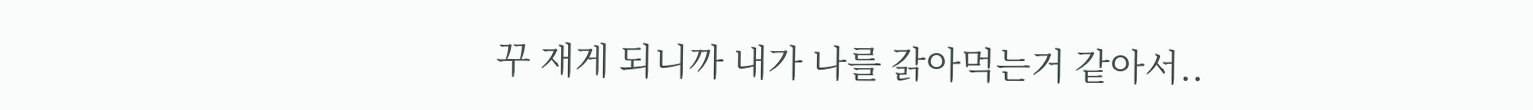꾸 재게 되니까 내가 나를 갉아먹는거 같아서..